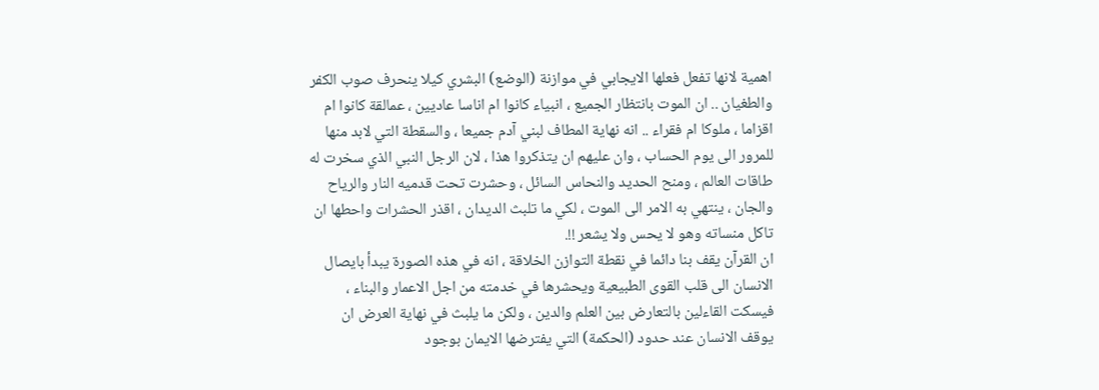اهمية لانها تفعل فعلها الايجابي في موازنة (الوضع) البشري كيلا ينحرف صوب الكفر والطغيان .. ان الموت بانتظار الجميع ، انبياء كانوا ام اناسا عاديين ، عمالقة كانوا ام اقزاما ، ملوكا ام فقراء .. انه نهاية المطاف لبني آدم جميعا ، والسقطة التي لابد منها للمرور الى يوم الحساب ، وان عليهم ان يتذكروا هذا ، لان الرجل النبي الذي سخرت له طاقات العالم ، ومنح الحديد والنحاس السائل ، وحشرت تحت قدميه النار والرياح والجان ، ينتهي به الامر الى الموت ، لكي ما تلبث الديدان ، اقذر الحشرات واحطها ان تاكل منساته وهو لا يحس ولا يشعر !!.
ان القرآن يقف بنا دائما في نقطة التوازن الخلاقة ، انه في هذه الصورة يبدأ بايصال الانسان الى قلب القوى الطبيعية ويحشرها في خدمته من اجل الاعمار والبناء ، فيسكت القاءلين بالتعارض بين العلم والدين ، ولكن ما يلبث في نهاية العرض ان يوقف الانسان عند حدود (الحكمة) التي يفترضها الايمان بوجود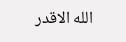الله الاقدر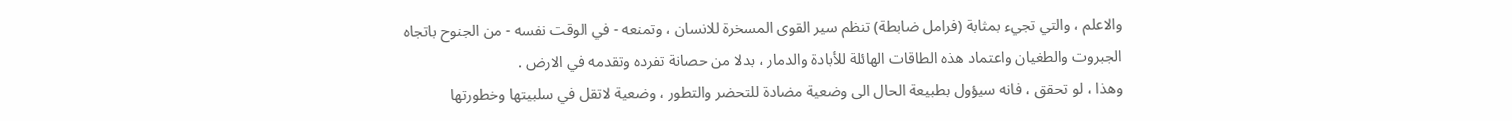والاعلم ، والتي تجيء بمثابة (فرامل ضابطة) تنظم سير القوى المسخرة للانسان ، وتمنعه - في الوقت نفسه - من الجنوح باتجاه الجبروت والطغيان واعتماد هذه الطاقات الهائلة للأبادة والدمار ، بدلا من حصانة تفرده وتقدمه في الارض .
وهذا ، لو تحقق ، فانه سيؤول بطبيعة الحال الى وضعية مضادة للتحضر والتطور ، وضعية لاتقل في سلبيتها وخطورتها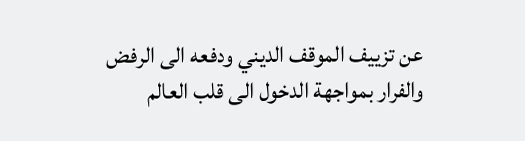عن تزييف الموقف الديني ودفعه الى الرفض والفرار بمواجهة الدخول الى قلب العالم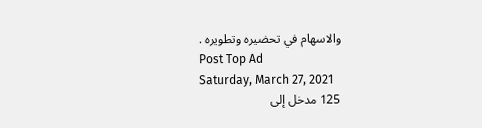والاسهام في تحضيره وتطويره .
Post Top Ad
Saturday, March 27, 2021
125 مدخل إلى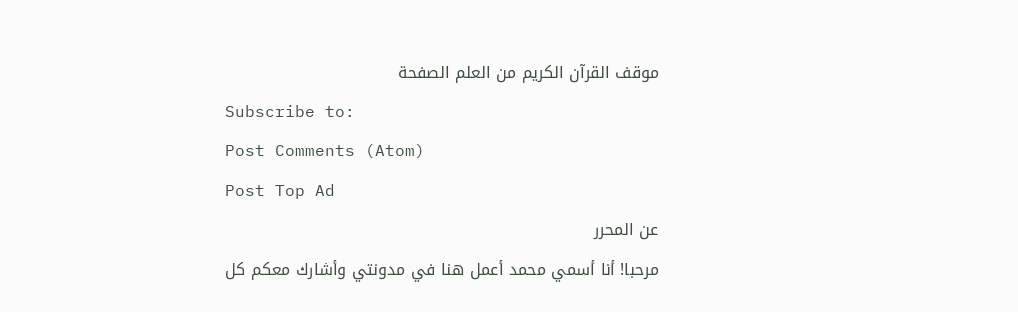موقف القرآن الكريم من العلم الصفحة
Subscribe to:
Post Comments (Atom)
Post Top Ad
عن المحرر
مرحبا! أنا أسمي محمد أعمل هنا في مدونتي وأشارك معكم كل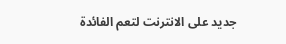جديد على الانترنت لتعم الفائدة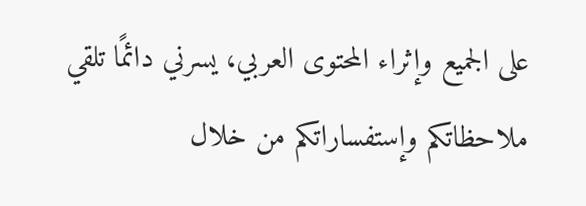على الجميع وإثراء المحتوى العربي، يسرني دائمًا تلقي ملاحظاتكم وإستفساراتكم من خلال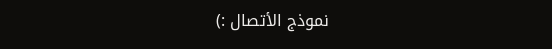نموذج الأتصال :)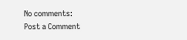No comments:
Post a Comment